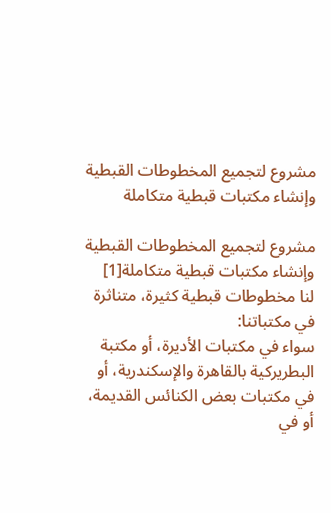مشروع لتجميع المخطوطات القبطية وإنشاء مكتبات قبطية متكاملة

مشروع لتجميع المخطوطات القبطية وإنشاء مكتبات قبطية متكاملة[1]
لنا مخطوطات قبطية كثيرة، متناثرة في مكتباتنا:
سواء في مكتبات الأديرة، أو مكتبة البطريركية بالقاهرة والإسكندرية، أو في مكتبات بعض الكنائس القديمة، أو في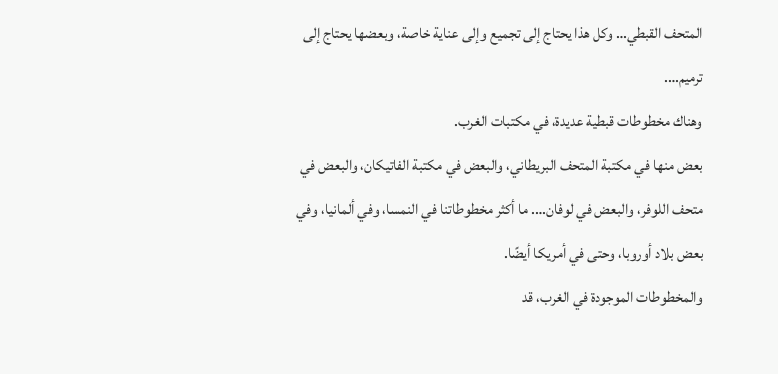المتحف القبطي… وكل هذا يحتاج إلى تجميع وإلى عناية خاصة، وبعضها يحتاج إلى ترميم….
وهناك مخطوطات قبطية عديدة، في مكتبات الغرب.
بعض منها في مكتبة المتحف البريطاني، والبعض في مكتبة الفاتيكان، والبعض في متحف اللوفر، والبعض في لوفان…. ما أكثر مخطوطاتنا في النمسا، وفي ألمانيا، وفي بعض بلاد أوروبا، وحتى في أمريكا أيضًا.
والمخطوطات الموجودة في الغرب، قد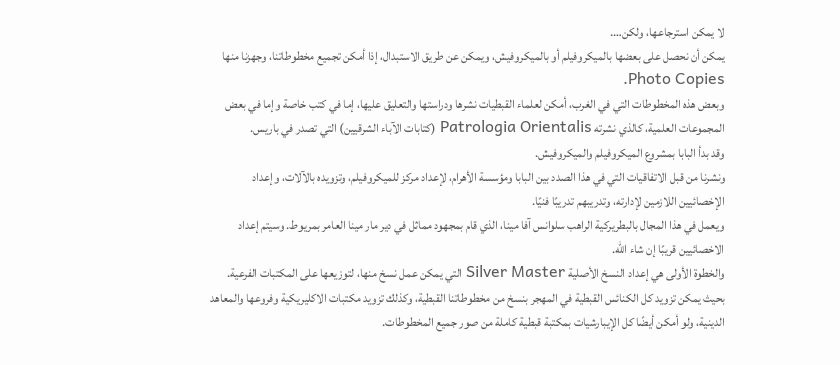لا يمكن استرجاعها، ولكن….
يمكن أن نحصل على بعضها بالميكروفيلم أو بالميكروفيش، ويمكن عن طريق الاستبدال، إذا أمكن تجميع مخطوطاتنا، وجهزنا منها Photo Copies.
وبعض هذه المخطوطات التي في الغرب، أمكن لعلماء القبطيات نشرها ودراستها والتعليق عليها، إما في كتب خاصة وإما في بعض المجموعات العلمية، كالذي نشرته Patrologia Orientalis (كتابات الآباء الشرقيين) التي تصدر في باريس.
وقد بدأ البابا بمشروع الميكروفيلم والميكروفيش.
ونشرنا من قبل الاتفاقيات التي في هذا الصدد بين البابا ومؤسسة الأهرام، لإعداد مركز للميكروفيلم، وتزويده بالآلات، وإعداد الإخصائيين اللازمين لإدارته، وتدريبهم تدريبًا فنيًا.
ويعمل في هذا المجال بالبطريركية الراهب سلوانس آفا مينا، الذي قام بمجهود مماثل في دير مار مينا العامر بمريوط. وسيتم إعداد الاخصائيين قريبًا إن شاء الله.
والخطوة الأولى هي إعداد النسخ الأصلية Silver Master التي يمكن عمل نسخ منها، لتوزيعها على المكتبات الفرعية.
بحيث يمكن تزويد كل الكنائس القبطية في المهجر بنسخ من مخطوطاتنا القبطية، وكذلك تزويد مكتبات الاكليريكية وفروعها والمعاهد الدينية، ولو أمكن أيضًا كل الإيبارشيات بمكتبة قبطية كاملة من صور جميع المخطوطات.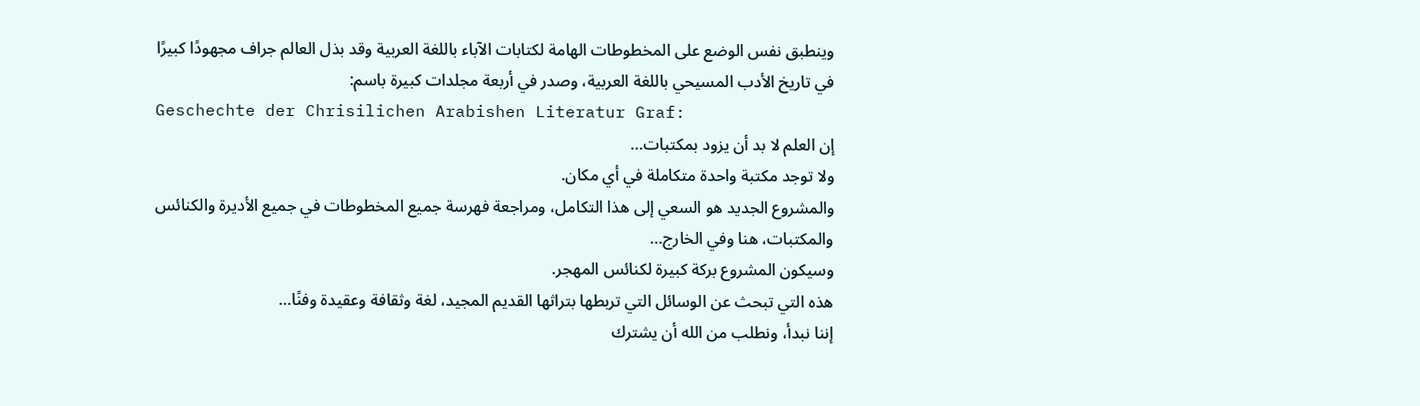وينطبق نفس الوضع على المخطوطات الهامة لكتابات الآباء باللغة العربية وقد بذل العالم جراف مجهودًا كبيرًا في تاريخ الأدب المسيحي باللغة العربية، وصدر في أربعة مجلدات كبيرة باسم:
Geschechte der Chrisilichen Arabishen Literatur Graf:
إن العلم لا بد أن يزود بمكتبات…
ولا توجد مكتبة واحدة متكاملة في أي مكان.
والمشروع الجديد هو السعي إلى هذا التكامل، ومراجعة فهرسة جميع المخطوطات في جميع الأديرة والكنائس والمكتبات، هنا وفي الخارج…
وسيكون المشروع بركة كبيرة لكنائس المهجر.
هذه التي تبحث عن الوسائل التي تربطها بتراثها القديم المجيد، لغة وثقافة وعقيدة وفنًا…
إننا نبدأ، ونطلب من الله أن يشترك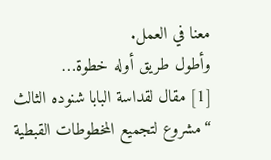معنا في العمل.
وأطول طريق أوله خطوة…
[1] مقال لقداسة البابا شنوده الثالث “مشروع لتجميع المخطوطات القبطية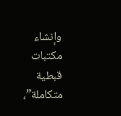وإنشاء مكتبات قبطية متكاملة”،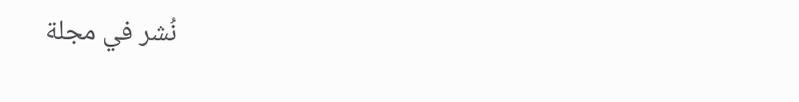نُشر في مجلة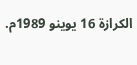الكرازة 16 يوينو 1989م.